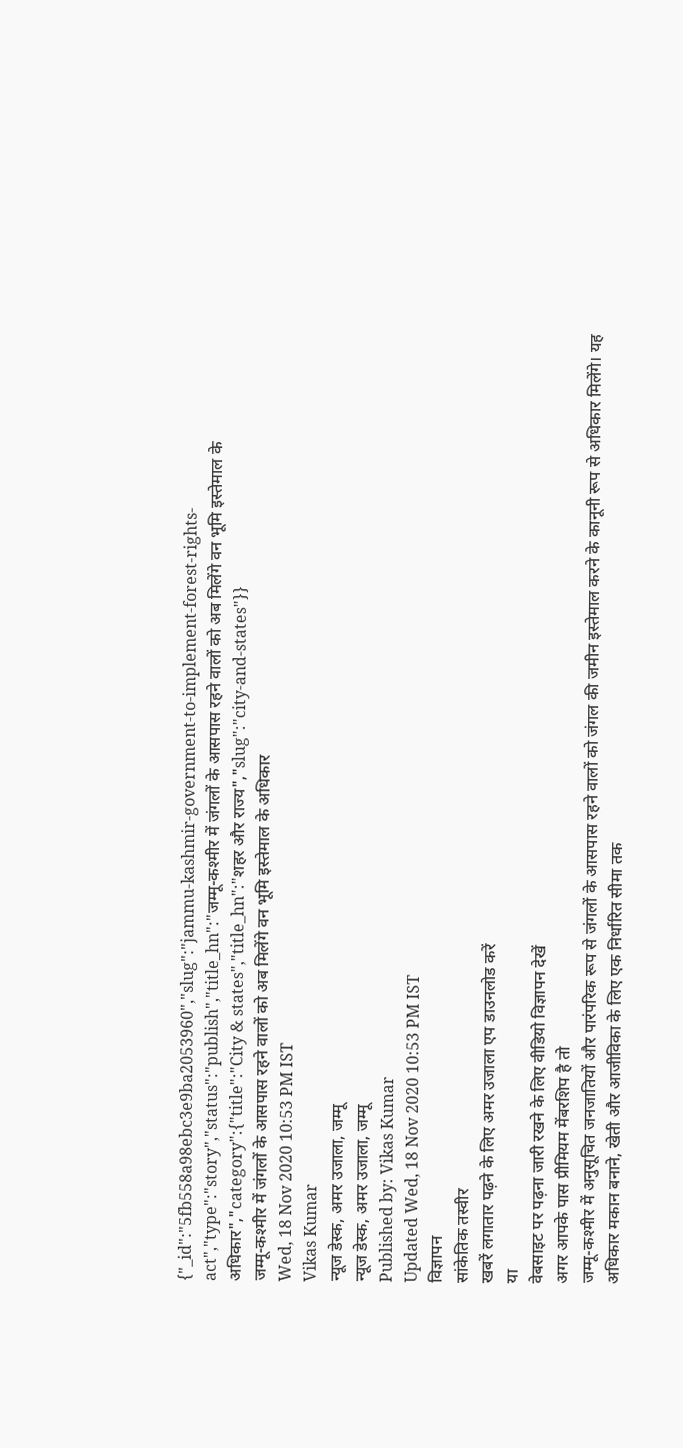{"_id":"5fb558a98ebc3e9ba2053960","slug":"jammu-kashmir-government-to-implement-forest-rights-act","type":"story","status":"publish","title_hn":"जम्मू-कश्मीर में जंगलों के आसपास रहने वालों को अब मिलेंगे वन भूमि इस्तेमाल के अधिकार","category":{"title":"City & states","title_hn":"शहर और राज्य","slug":"city-and-states"}}
जम्मू-कश्मीर में जंगलों के आसपास रहने वालों को अब मिलेंगे वन भूमि इस्तेमाल के अधिकार
Wed, 18 Nov 2020 10:53 PM IST
Vikas Kumar
न्यूज डेस्क, अमर उजाला, जम्मू
न्यूज डेस्क, अमर उजाला, जम्मू
Published by: Vikas Kumar
Updated Wed, 18 Nov 2020 10:53 PM IST
विज्ञापन
सांकेतिक तस्वीर
खबरें लगातार पढ़ने के लिए अमर उजाला एप डाउनलोड करें
या
वेबसाइट पर पढ़ना जारी रखने के लिए वीडियो विज्ञापन देखें
अगर आपके पास प्रीमियम मेंबरशिप है तो
जम्मू-कश्मीर में अनुसूचित जनजातियों और पारंपरिक रूप से जंगलों के आसपास रहने वालों को जंगल की जमीन इस्तेमाल करने के कानूनी रूप से अधिकार मिलेंगे। यह अधिकार मकान बनाने, खेती और आजीविका के लिए एक निर्धारित सीमा तक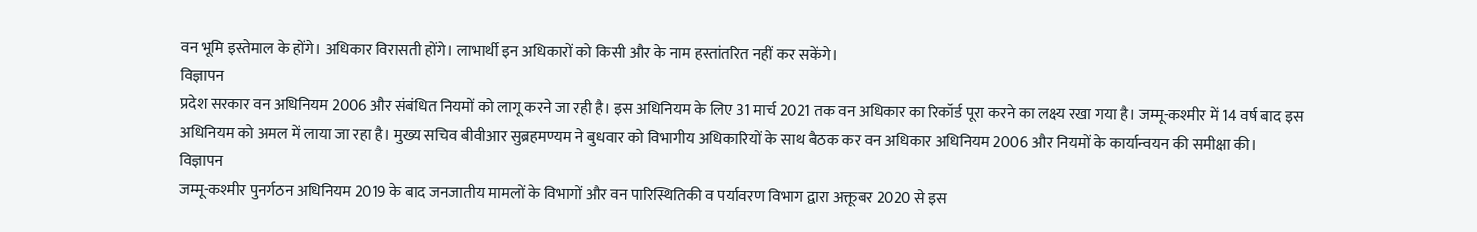वन भूमि इस्तेमाल के होंगे। अधिकार विरासती होंगे। लाभार्थी इन अधिकारों को किसी और के नाम हस्तांतरित नहीं कर सकेंगे।
विज्ञापन
प्रदेश सरकार वन अधिनियम 2006 और संबंधित नियमों को लागू करने जा रही है। इस अधिनियम के लिए 31 मार्च 2021 तक वन अधिकार का रिकॉर्ड पूरा करने का लक्ष्य रखा गया है। जम्मू-कश्मीर में 14 वर्ष बाद इस अधिनियम को अमल में लाया जा रहा है। मुख्य सचिव बीवीआर सुब्रहमण्यम ने बुधवार को विभागीय अधिकारियों के साथ बैठक कर वन अधिकार अधिनियम 2006 और नियमों के कार्यान्वयन की समीक्षा की।
विज्ञापन
जम्मू-कश्मीर पुनर्गठन अधिनियम 2019 के बाद जनजातीय मामलों के विभागों और वन पारिस्थितिकी व पर्यावरण विभाग द्वारा अक्तूबर 2020 से इस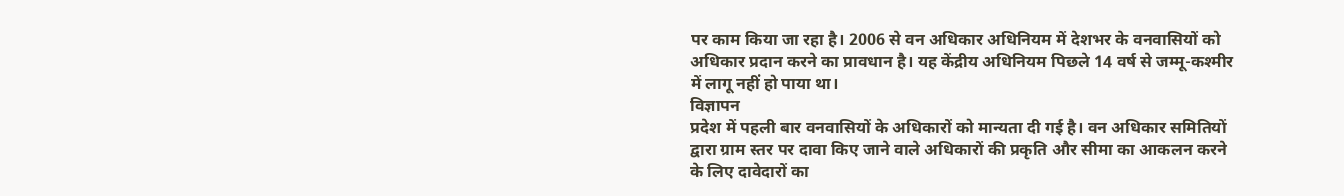पर काम किया जा रहा है। 2006 से वन अधिकार अधिनियम में देशभर के वनवासियों को अधिकार प्रदान करने का प्रावधान है। यह केंद्रीय अधिनियम पिछले 14 वर्ष से जम्मू-कश्मीर में लागू नहीं हो पाया था।
विज्ञापन
प्रदेश में पहली बार वनवासियों के अधिकारों को मान्यता दी गई है। वन अधिकार समितियों द्वारा ग्राम स्तर पर दावा किए जाने वाले अधिकारों की प्रकृति और सीमा का आकलन करने के लिए दावेदारों का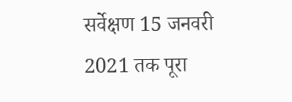सर्वेक्षण 15 जनवरी 2021 तक पूरा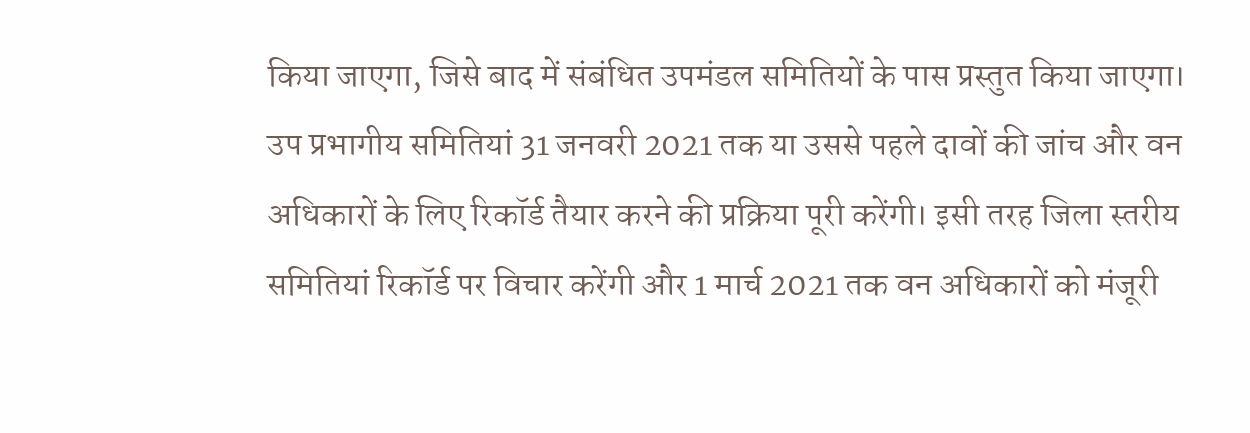किया जाएगा, जिसे बाद में संबंधित उपमंडल समितियों के पास प्रस्तुत किया जाएगा।
उप प्रभागीय समितियां 31 जनवरी 2021 तक या उससे पहले दावों की जांच और वन अधिकारों के लिए रिकॉर्ड तैयार करने की प्रक्रिया पूरी करेंगी। इसी तरह जिला स्तरीय समितियां रिकॉर्ड पर विचार करेंगी और 1 मार्च 2021 तक वन अधिकारों को मंजूरी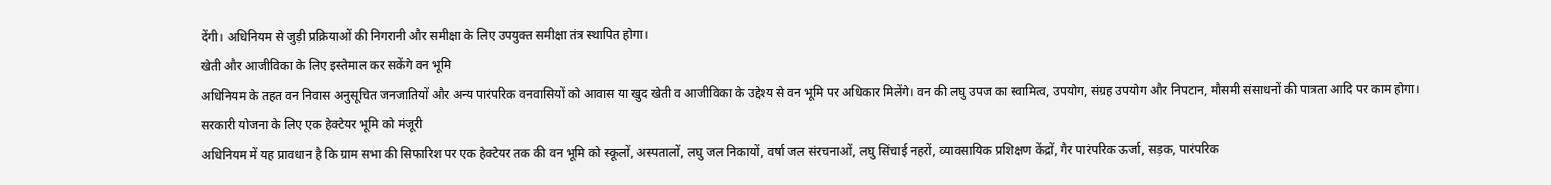देंगी। अधिनियम से जुड़ी प्रक्रियाओं की निगरानी और समीक्षा के लिए उपयुक्त समीक्षा तंत्र स्थापित होगा।
खेती और आजीविका के लिए इस्तेमाल कर सकेंगे वन भूमि
अधिनियम के तहत वन निवास अनुसूचित जनजातियों और अन्य पारंपरिक वनवासियों को आवास या खुद खेती व आजीविका के उद्देश्य से वन भूमि पर अधिकार मिलेंगे। वन की लघु उपज का स्वामित्व, उपयोग, संग्रह उपयोग और निपटान, मौसमी संसाधनों की पात्रता आदि पर काम होगा।
सरकारी योजना के लिए एक हेक्टेयर भूमि को मंजूरी
अधिनियम में यह प्रावधान है कि ग्राम सभा की सिफारिश पर एक हेक्टेयर तक की वन भूमि को स्कूलों, अस्पतालों, लघु जल निकायों, वर्षा जल संरचनाओं, लघु सिंचाई नहरों, व्यावसायिक प्रशिक्षण केंद्रों, गैर पारंपरिक ऊर्जा, सड़क, पारंपरिक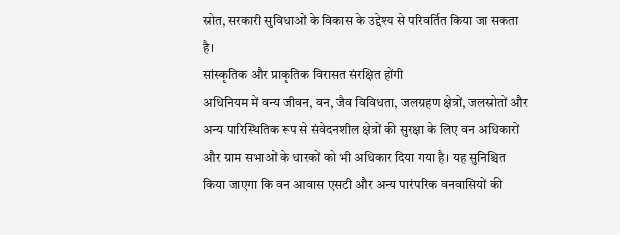स्रोत, सरकारी सुविधाओं के विकास के उद्देश्य से परिवर्तित किया जा सकता है।
सांस्कृतिक और प्राकृतिक विरासत संरक्षित होंगी
अधिनियम में वन्य जीवन, वन, जैव विविधता, जलग्रहण क्षेत्रों, जलस्रोतों और अन्य पारिस्थितिक रूप से संवेदनशील क्षेत्रों की सुरक्षा के लिए वन अधिकारों और ग्राम सभाओं के धारकों को भी अधिकार दिया गया है। यह सुनिश्चित किया जाएगा कि वन आवास एसटी और अन्य पारंपरिक वनवासियों की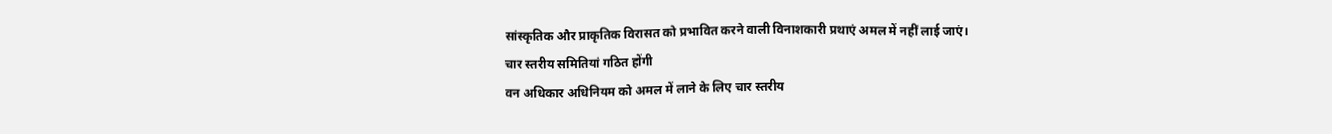सांस्कृतिक और प्राकृतिक विरासत को प्रभावित करने वाली विनाशकारी प्रथाएं अमल में नहीं लाई जाएं।
चार स्तरीय समितियां गठित होंगी
वन अधिकार अधिनियम को अमल में लाने के लिए चार स्तरीय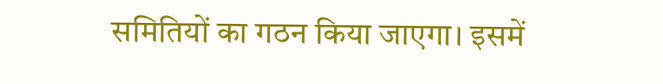समितियों का गठन किया जाएगा। इसमें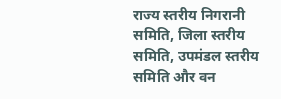राज्य स्तरीय निगरानी समिति, जिला स्तरीय समिति, उपमंडल स्तरीय समिति और वन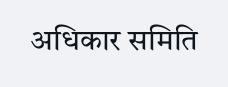अधिकार समिति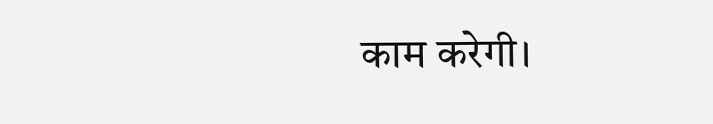काम करेगी।